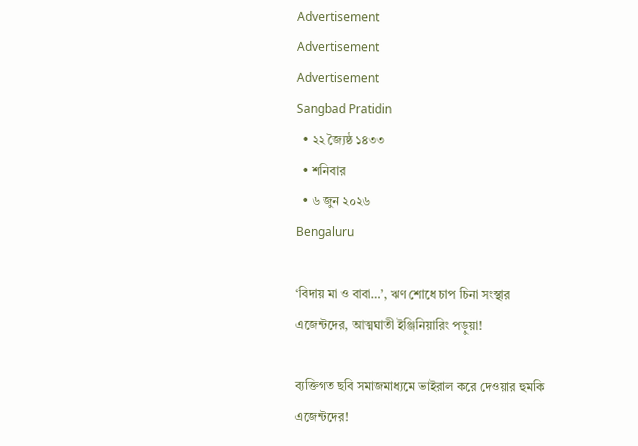Advertisement
Advertisement
Advertisement
Sangbad Pratidin
  • ২২ জ্যৈষ্ঠ ১৪৩৩
  • শনিবার
  • ৬ জুন ২০২৬
Bengaluru

‘বিদায় মা ও বাবা…’, ঋণ শোধে চাপ চিনা সংস্থার এজেন্টদের, আত্মঘাতী ইঞ্জিনিয়ারিং পড়ুয়া!

ব্যক্তিগত ছবি সমাজমাধ্যমে ভাইরাল করে দেওয়ার হুমকি এজেন্টদের!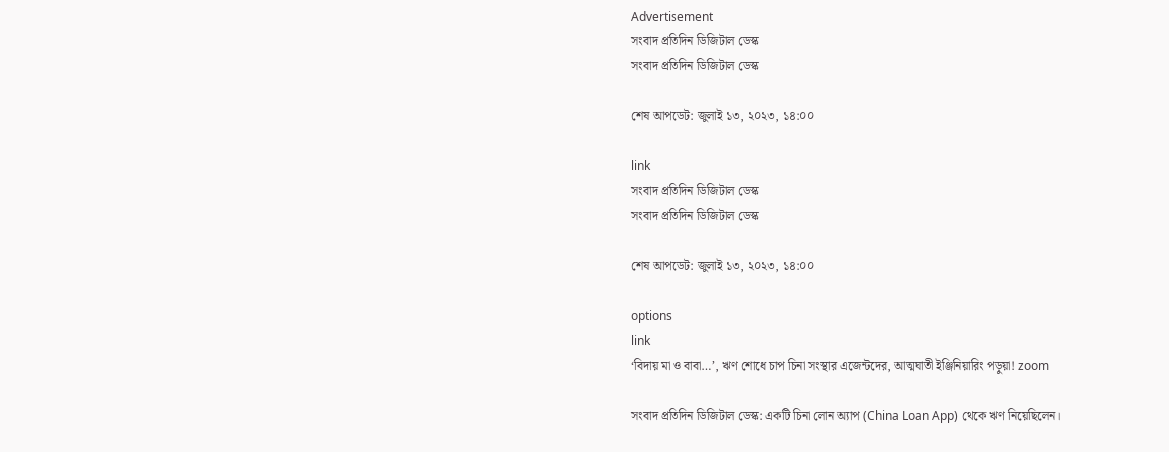Advertisement
সংবাদ প্রতিদিন ডিজিটাল ডেস্ক
সংবাদ প্রতিদিন ডিজিটাল ডেস্ক

শেষ আপডেট: জুলাই ১৩, ২০২৩, ১৪:০০

link
সংবাদ প্রতিদিন ডিজিটাল ডেস্ক
সংবাদ প্রতিদিন ডিজিটাল ডেস্ক

শেষ আপডেট: জুলাই ১৩, ২০২৩, ১৪:০০

options
link
‘বিদায় মা ও বাবা…’, ঋণ শোধে চাপ চিনা সংস্থার এজেন্টদের, আত্মঘাতী ইঞ্জিনিয়ারিং পড়ুয়া! zoom

সংবাদ প্রতিদিন ডিজিটাল ডেস্ক: একটি চিনা লোন অ্যাপ (China Loan App) থেকে ঋণ নিয়েছিলেন।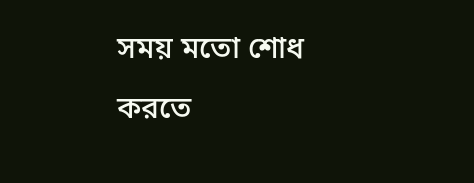সময় মতো শোধ করতে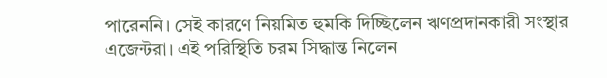পারেননি। সেই কারণে নিয়মিত হুমকি দিচ্ছিলেন ঋণপ্রদানকারী সংস্থার এজেন্টরা। এই পরিস্থিতি চরম সিদ্ধান্ত নিলেন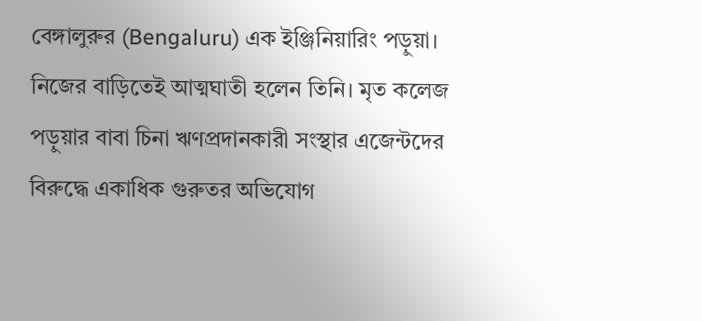বেঙ্গালুরুর (Bengaluru) এক ইঞ্জিনিয়ারিং পড়ুয়া। নিজের বাড়িতেই আত্মঘাতী হলেন তিনি। মৃত কলেজ পড়ুয়ার বাবা চিনা ঋণপ্রদানকারী সংস্থার এজেন্টদের বিরুদ্ধে একাধিক গুরুতর অভিযোগ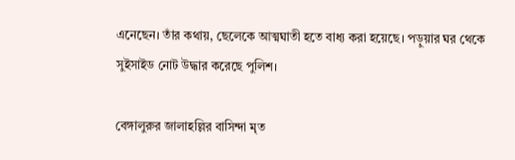এনেছেন। তাঁর কথায়, ছেলেকে আত্মঘাতী হতে বাধ্য করা হয়েছে। পড়ুয়ার ঘর থেকে সুইসাইড নোট উদ্ধার করেছে পুলিশ।

বেঙ্গালুরুর জালাহল্লির বাসিন্দা মৃত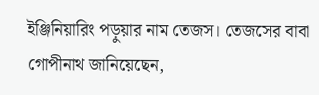ইঞ্জিনিয়ারিং পড়ুয়ার নাম তেজস। তেজসের বাবা গোপীনাথ জানিয়েছেন,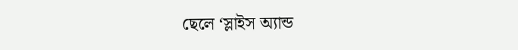ছেলে ‘স্লাইস অ্যান্ড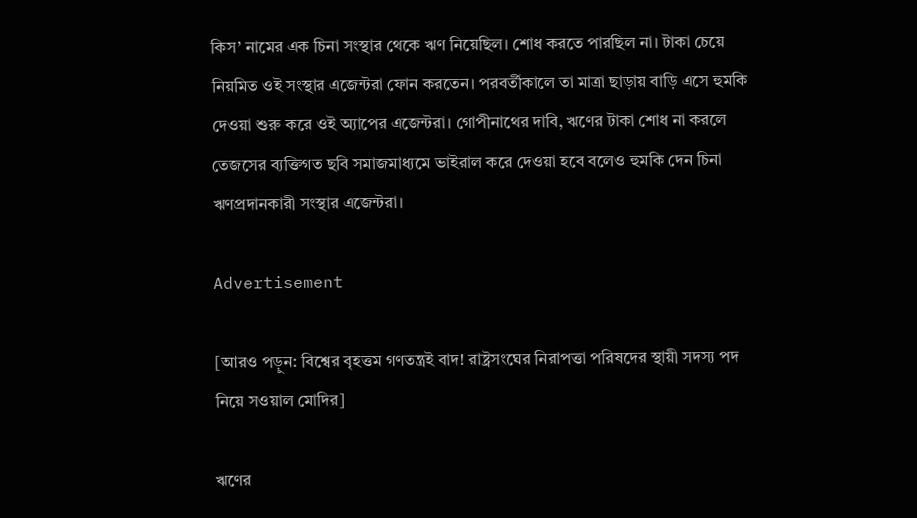কিস’ নামের এক চিনা সংস্থার থেকে ঋণ নিয়েছিল। শোধ করতে পারছিল না। টাকা চেয়ে নিয়মিত ওই সংস্থার এজেন্টরা ফোন করতেন। পরবর্তীকালে তা মাত্রা ছাড়ায় বাড়ি এসে হুমকি দেওয়া শুরু করে ওই অ্যাপের এজেন্টরা। গোপীনাথের দাবি, ঋণের টাকা শোধ না করলে তেজসের ব্যক্তিগত ছবি সমাজমাধ্যমে ভাইরাল করে দেওয়া হবে বলেও হুমকি দেন চিনা ঋণপ্রদানকারী সংস্থার এজেন্টরা।

Advertisement

[আরও পড়ুন: বিশ্বের বৃহত্তম গণতন্ত্রই বাদ! রাষ্ট্রসংঘের নিরাপত্তা পরিষদের স্থায়ী সদস্য পদ নিয়ে সওয়াল মোদির]

ঋণের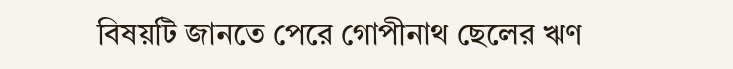বিষয়টি জানতে পেরে গোপীনাথ ছেলের ঋণ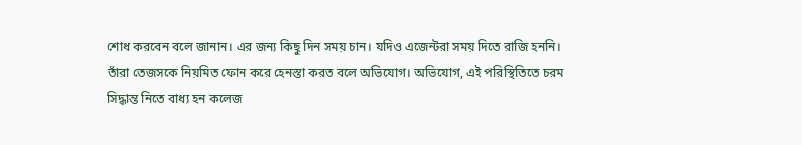শোধ করবেন বলে জানান। এর জন্য কিছু দিন সময় চান। যদিও এজেন্টরা সময় দিতে রাজি হননি। তাঁরা তেজসকে নিয়মিত ফোন করে হেনস্তা করত বলে অভিযোগ। অভিযোগ, এই পরিস্থিতিতে চরম সিদ্ধান্ত নিতে বাধ্য হন কলেজ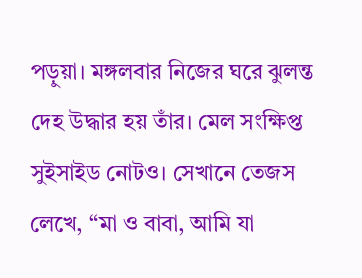পড়ুয়া। মঙ্গলবার নিজের ঘরে ঝুলন্ত দেহ উদ্ধার হয় তাঁর। মেল সংক্ষিপ্ত সুইসাইড নোটও। সেখানে তেজস লেখে, “মা ও বাবা, আমি যা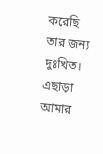করেছি তার জন্য দুঃখিত। এছাড়া আমার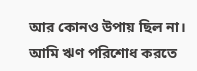আর কোনও উপায় ছিল না। আমি ঋণ পরিশোধ করতে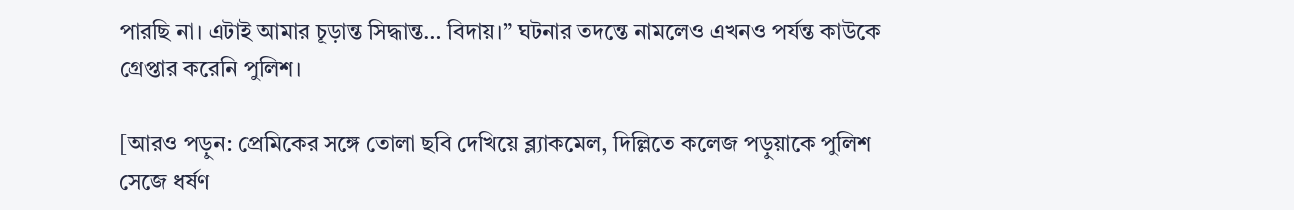পারছি না। এটাই আমার চূড়ান্ত সিদ্ধান্ত… বিদায়।” ঘটনার তদন্তে নামলেও এখনও পর্যন্ত কাউকে গ্রেপ্তার করেনি পুলিশ।

[আরও পড়ুন: প্রেমিকের সঙ্গে তোলা ছবি দেখিয়ে ব্ল্যাকমেল, দিল্লিতে কলেজ পড়ুয়াকে পুলিশ সেজে ধর্ষণ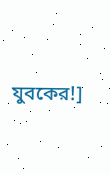যুবকের!]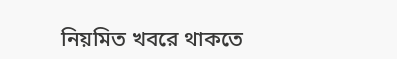নিয়মিত খবরে থাকতে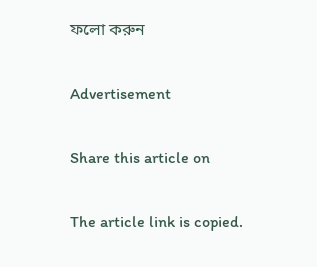ফলো করুন

Advertisement

Share this article on

The article link is copied.